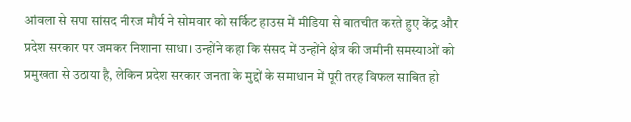आंवला से सपा सांसद नीरज मौर्य ने सोमवार को सर्किट हाउस में मीडिया से बातचीत करते हुए केंद्र और प्रदेश सरकार पर जमकर निशाना साधा। उन्होंने कहा कि संसद में उन्होंने क्षेत्र की जमीनी समस्याओं को प्रमुखता से उठाया है, लेकिन प्रदेश सरकार जनता के मुद्दों के समाधान में पूरी तरह विफल साबित हो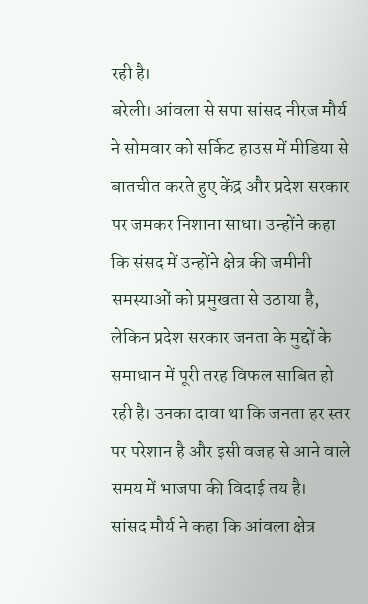रही है।
बरेली। आंवला से सपा सांसद नीरज मौर्य ने सोमवार को सर्किट हाउस में मीडिया से बातचीत करते हुए केंद्र और प्रदेश सरकार पर जमकर निशाना साधा। उन्होंने कहा कि संसद में उन्होंने क्षेत्र की जमीनी समस्याओं को प्रमुखता से उठाया है, लेकिन प्रदेश सरकार जनता के मुद्दों के समाधान में पूरी तरह विफल साबित हो रही है। उनका दावा था कि जनता हर स्तर पर परेशान है और इसी वजह से आने वाले समय में भाजपा की विदाई तय है।
सांसद मौर्य ने कहा कि आंवला क्षेत्र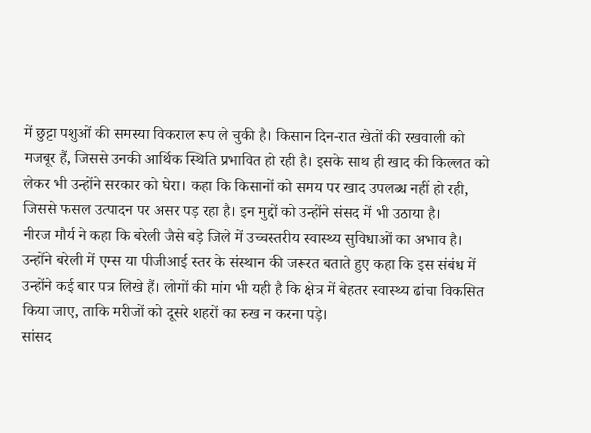में छुट्टा पशुओं की समस्या विकराल रूप ले चुकी है। किसान दिन-रात खेतों की रखवाली को मजबूर हैं, जिससे उनकी आर्थिक स्थिति प्रभावित हो रही है। इसके साथ ही खाद की किल्लत को लेकर भी उन्होंने सरकार को घेरा। कहा कि किसानों को समय पर खाद उपलब्ध नहीं हो रही, जिससे फसल उत्पादन पर असर पड़ रहा है। इन मुद्दों को उन्होंने संसद में भी उठाया है।
नीरज मौर्य ने कहा कि बरेली जैसे बड़े जिले में उच्चस्तरीय स्वास्थ्य सुविधाओं का अभाव है। उन्होंने बरेली में एम्स या पीजीआई स्तर के संस्थान की जरूरत बताते हुए कहा कि इस संबंध में उन्होंने कई बार पत्र लिखे हैं। लोगों की मांग भी यही है कि क्षेत्र में बेहतर स्वास्थ्य ढांचा विकसित किया जाए, ताकि मरीजों को दूसरे शहरों का रुख न करना पड़े।
सांसद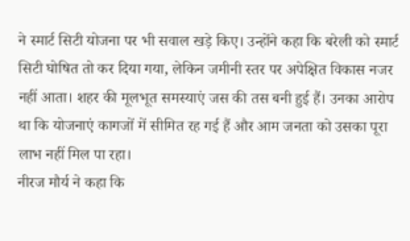ने स्मार्ट सिटी योजना पर भी सवाल खड़े किए। उन्होंने कहा कि बरेली को स्मार्ट सिटी घोषित तो कर दिया गया, लेकिन जमीनी स्तर पर अपेक्षित विकास नजर नहीं आता। शहर की मूलभूत समस्याएं जस की तस बनी हुई हैं। उनका आरोप था कि योजनाएं कागजों में सीमित रह गई हैं और आम जनता को उसका पूरा लाभ नहीं मिल पा रहा।
नीरज मौर्य ने कहा कि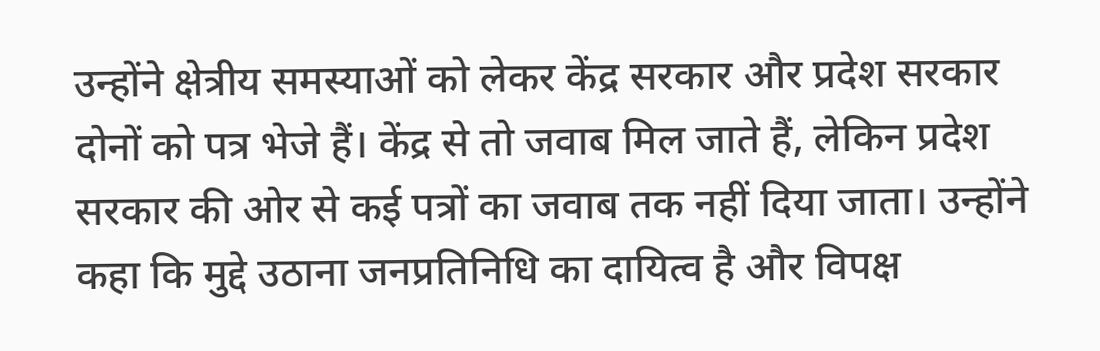उन्होंने क्षेत्रीय समस्याओं को लेकर केंद्र सरकार और प्रदेश सरकार दोनों को पत्र भेजे हैं। केंद्र से तो जवाब मिल जाते हैं, लेकिन प्रदेश सरकार की ओर से कई पत्रों का जवाब तक नहीं दिया जाता। उन्होंने कहा कि मुद्दे उठाना जनप्रतिनिधि का दायित्व है और विपक्ष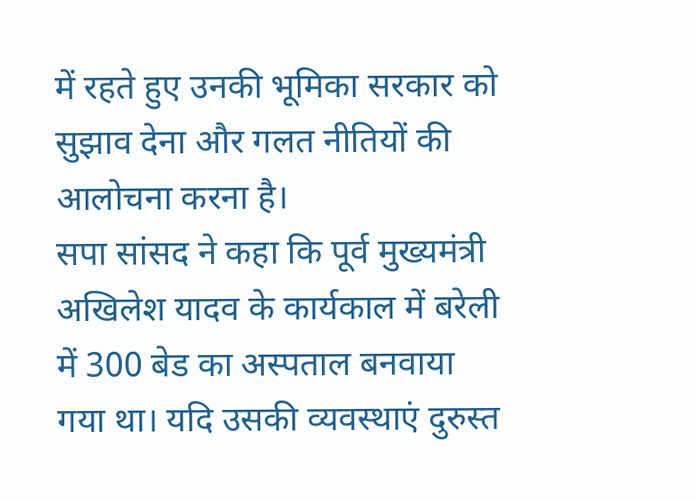में रहते हुए उनकी भूमिका सरकार को सुझाव देना और गलत नीतियों की आलोचना करना है।
सपा सांसद ने कहा कि पूर्व मुख्यमंत्री अखिलेश यादव के कार्यकाल में बरेली में 300 बेड का अस्पताल बनवाया गया था। यदि उसकी व्यवस्थाएं दुरुस्त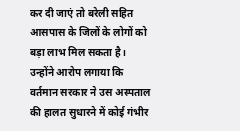कर दी जाएं तो बरेली सहित आसपास के जिलों के लोगों को बड़ा लाभ मिल सकता है। उन्होंने आरोप लगाया कि वर्तमान सरकार ने उस अस्पताल की हालत सुधारने में कोई गंभीर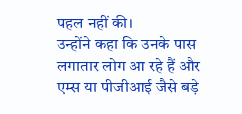पहल नहीं की।
उन्होंने कहा कि उनके पास लगातार लोग आ रहे हैं और एम्स या पीजीआई जैसे बड़े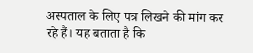अस्पताल के लिए पत्र लिखने की मांग कर रहे हैं। यह बताता है कि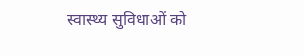स्वास्थ्य सुविधाओं को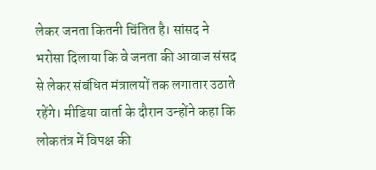लेकर जनता कितनी चिंतित है। सांसद ने भरोसा दिलाया कि वे जनता की आवाज संसद से लेकर संबंधित मंत्रालयों तक लगातार उठाते रहेंगे। मीडिया वार्ता के दौरान उन्होंने कहा कि लोकतंत्र में विपक्ष की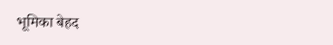भूमिका बेहद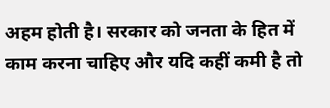अहम होती है। सरकार को जनता के हित में काम करना चाहिए और यदि कहीं कमी है तो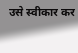उसे स्वीकार कर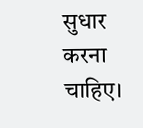सुधार करना चाहिए।